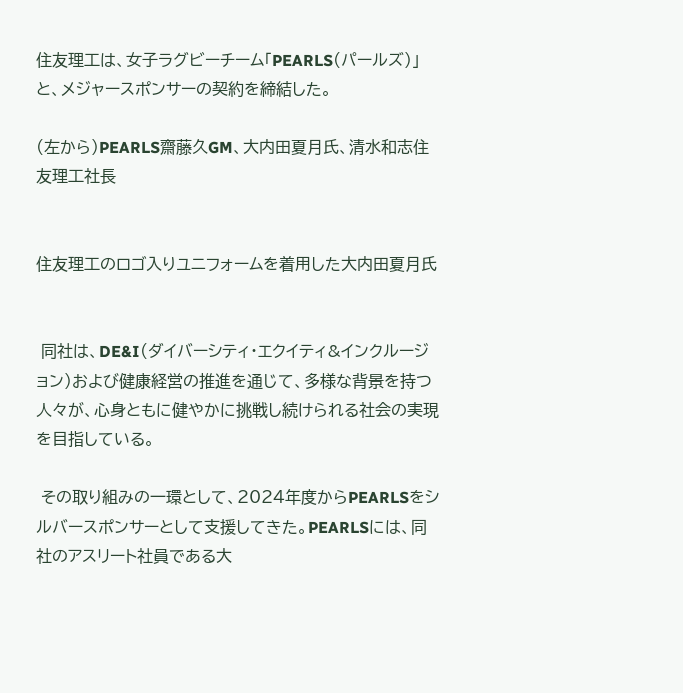住友理工は、女子ラグビーチーム「PEARLS(パールズ)」と、メジャースポンサーの契約を締結した。

(左から)PEARLS齋藤久GM、大内田夏月氏、清水和志住友理工社長


住友理工のロゴ入りユニフォームを着用した大内田夏月氏


 同社は、DE&I(ダイバーシティ・エクイティ&インクルージョン)および健康経営の推進を通じて、多様な背景を持つ人々が、心身ともに健やかに挑戦し続けられる社会の実現を目指している。

 その取り組みの一環として、2024年度からPEARLSをシルバースポンサーとして支援してきた。PEARLSには、同社のアスリート社員である大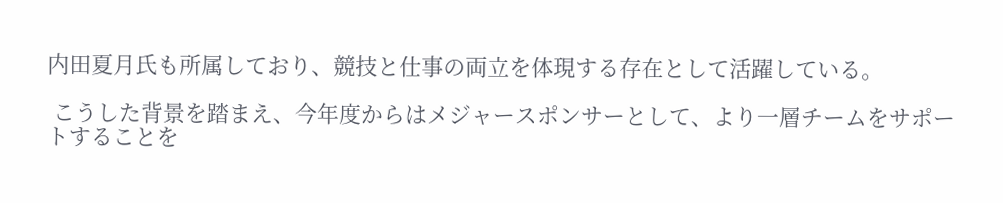内田夏月氏も所属しており、競技と仕事の両立を体現する存在として活躍している。

 こうした背景を踏まえ、今年度からはメジャースポンサーとして、より一層チームをサポートすることを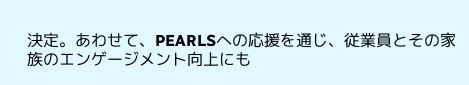決定。あわせて、PEARLSへの応援を通じ、従業員とその家族のエンゲージメント向上にも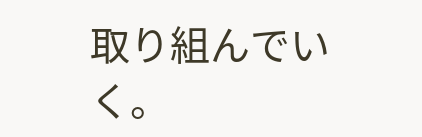取り組んでいく。